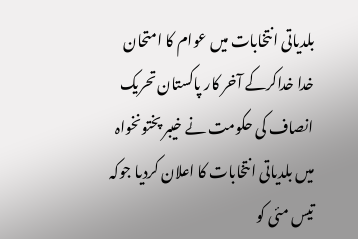بلدیاتی انتخابات میں عوام کا امتحان
خدا خداکرکے آخر کار پاکستان تحریک انصاف کی حکومت نے خیبر پختونخواہ میں بلدیاتی انتخابات کا اعلان کردیا جوکہ تیس مئی کو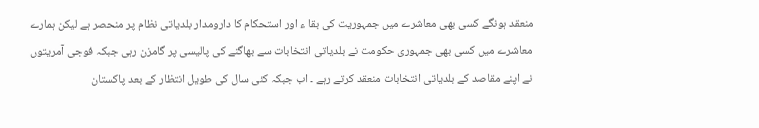منعقد ہونگے کسی بھی معاشرے میں جمہوریت کی بقا ء اور استحکام کا دارومدار بلدیاتی نظام پر منحصر ہے لیکن ہمارے معاشرے میں کسی بھی جمہوری حکومت نے بلدیاتی انتخابات سے بھاگنے کی پالیسی پر گامزن رہی جبکہ فوجی آمریتوں نے اپنے مقاصد کے بلدیاتی انتخابات منعقد کرتے رہے ۔ اب جبکہ کئی سال کی طویل انتظار کے بعد پاکستان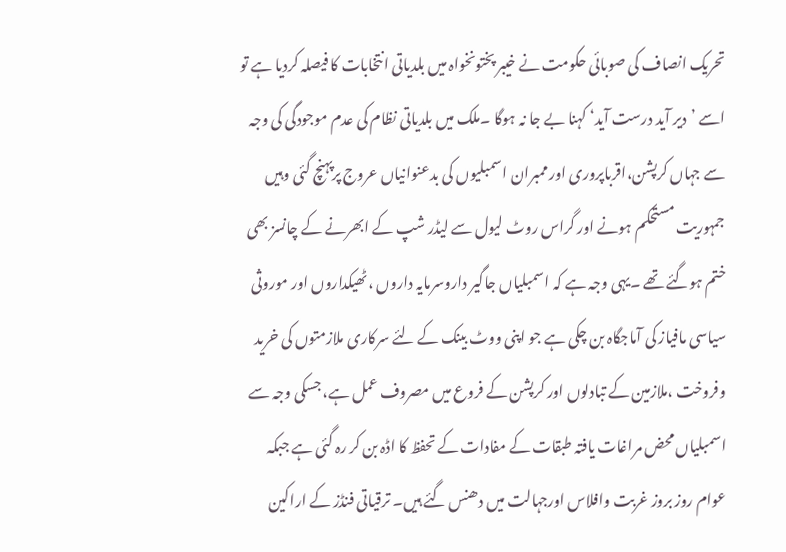تحریک انصاف کی صوبائی حکومت نے خیبر پختونخواہ میں بلدیاتی انتخابات کا فیصلہ کردیا ہے تو اسے ’دیر آید درست آید‘ کہنا بے جا نہ ہوگا ۔ملک میں بلدیاتی نظام کی عدم موجودگی کی وجہ سے جہاں کرپشن،اقرباپروری اور ممبران اسمبلیوں کی بدعنوانیاں عروج پرپہنچ گئی وہیں جمہوریت مستحکم ہونے اور گراس روٹ لیول سے لیڈر شپ کے ابھرنے کے چانسز بھی ختم ہوگئے تھے ۔یہی وجہ ہے کہ اسمبلیاں جاگیر داروسرمایہ داروں ،ٹھیکداروں اور موروثی سیاسی مافیاز کی آماجگاہ بن چکی ہے جو اپنی ووٹ بینک کے لئے سرکاری ملازمتوں کی خرید وفروخت ،ملازمین کے تبادلوں اور کرپشن کے فروع میں مصروف عمل ہے، جسکی وجہ سے اسمبلیاں محض مراغات یافتہ طبقات کے مفادات کے تحفظ کا اڈہ بن کر رہ گئی ہے جبکہ عوام روز بروز غربت وافلاس اورجہالت میں دھنس گئے ہیں۔ ترقیاتی فنڈز کے اراکین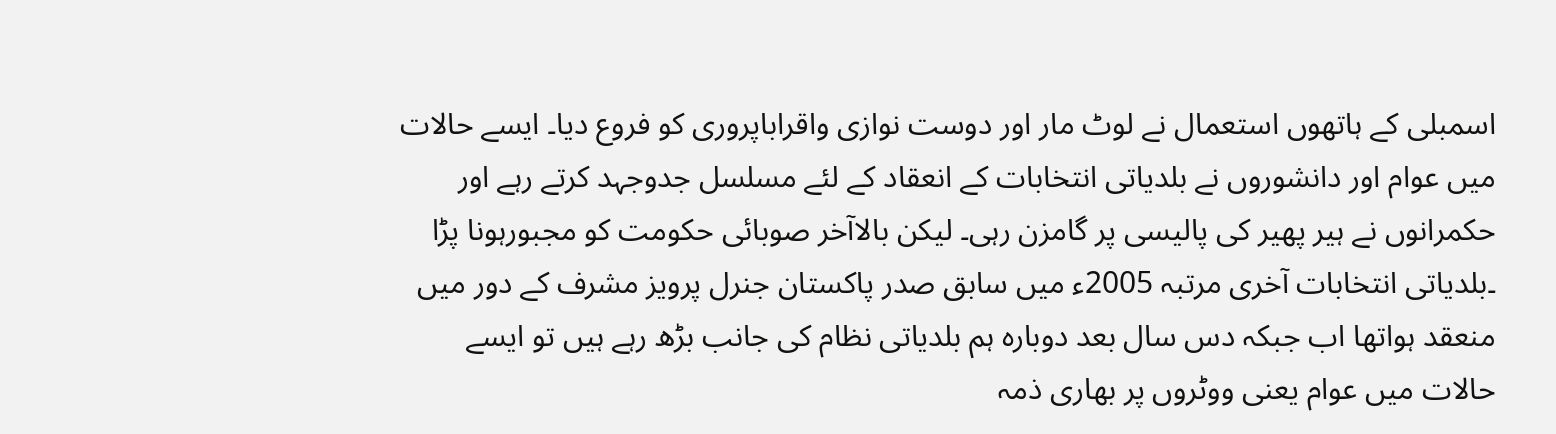اسمبلی کے ہاتھوں استعمال نے لوٹ مار اور دوست نوازی واقراباپروری کو فروع دیا۔ ایسے حالات میں عوام اور دانشوروں نے بلدیاتی انتخابات کے انعقاد کے لئے مسلسل جدوجہد کرتے رہے اور حکمرانوں نے ہیر پھیر کی پالیسی پر گامزن رہی۔ لیکن بالاآخر صوبائی حکومت کو مجبورہونا پڑا ۔بلدیاتی انتخابات آخری مرتبہ 2005ء میں سابق صدر پاکستان جنرل پرویز مشرف کے دور میں منعقد ہواتھا اب جبکہ دس سال بعد دوبارہ ہم بلدیاتی نظام کی جانب بڑھ رہے ہیں تو ایسے حالات میں عوام یعنی ووٹروں پر بھاری ذمہ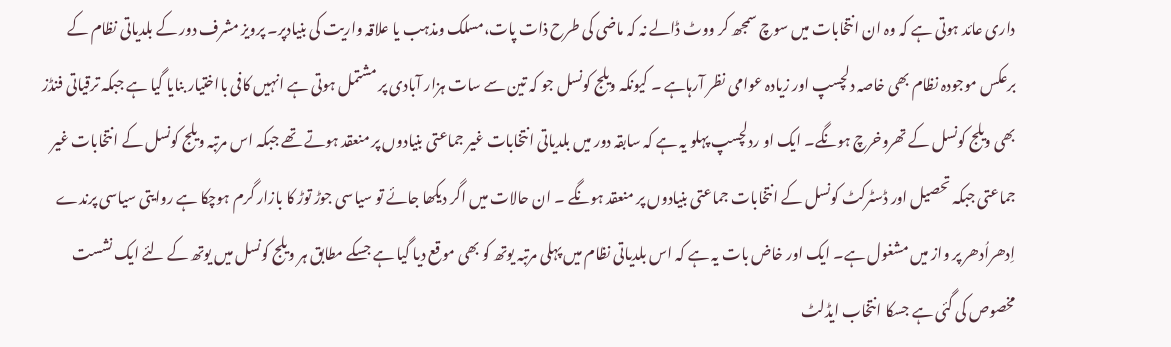داری عائد ہوتی ہے کہ وہ ان انتخابات میں سوچ سمجھ کر ووٹ ڈالے نہ کہ ماضی کی طرح ذات پات،مسلک ومذہب یا علاقہ واریت کی بنیادپر۔ پرویز مشرف دور کے بلدیاتی نظام کے برعکس موجودہ نظام بھی خاصہ دلچسپ اور زیادہ عوامی نظر آرہاہے ۔ کیونکہ ویلج کونسل جو کہ تین سے سات ہزار آبادی پر مشتمل ہوتی ہے انہیں کافی بااختیار بنایا گیا ہے جبکہ ترقیاتی فنڈز بھی ویلج کونسل کے تھروخرچ ہونگے۔ ایک او ردلچسپ پہلو یہ ہے کہ سابقہ دور میں بلدیاتی انتخابات غیر جماعتی بنیادوں پر منعقد ہوتے تھے جبکہ اس مرتبہ ویلج کونسل کے انتخابات غیر جماعتی جبکہ تحصیل اور ڈسٹرکٹ کونسل کے انتخابات جماعتی بنیادوں پر منعقد ہونگے ۔ ان حالات میں اگر دیکھا جائے تو سیاسی جوڑ توڑ کا بازار گرم ہوچکا ہے روایتی سیاسی پرندے اِدھراُدھر پر واز میں مشغول ہے۔ ایک اور خاض بات یہ ہے کہ اس بلدیاتی نظام میں پہلی مرتبہ یوتھ کو بھی موقع دیا گیا ہے جسکے مطابق ہر ویلج کونسل میں یوتھ کے لئے ایک نشست مخصوص کی گئی ہے جسکا انتخاب ایڈلٹ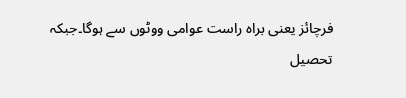فرچائز یعنی براہ راست عوامی ووٹوں سے ہوگا۔جبکہ تحصیل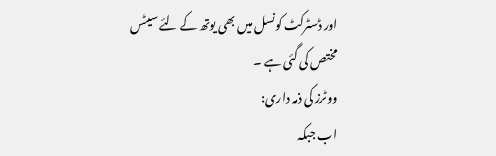اور ڈسٹرکٹ کونسل میں بھی یوتھ کے لئے سیٹس مختص کی گئی ہے ۔
ووٹرز کی ذمہ داری:
اب جبکہ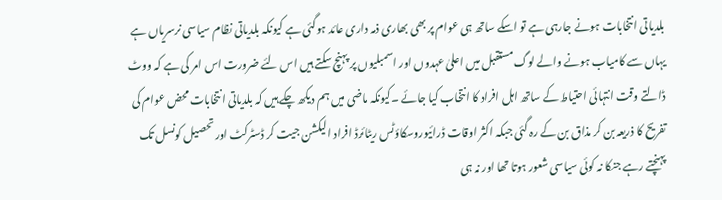بلدیاتی انتخابات ہونے جارہی ہے تو اسکے ساتھ ہی عوام پر بھی بھاری ذمہ داری عائد ہوگئی ہے کیونکہ بلدیاتی نظام سیاسی نرسریاں ہے یہاں سے کامیاب ہونے والے لوگ مستقبل میں اعلیٰ عہدوں اور اسمبلیوں پر پہنچ سکتے ہیں اس لئے ضرورت اس امر کی ہے کہ ووٹ ڈالتے وقت انتہائی احتیاط کے ساتھ اہل افراد کا انتخاب کیا جائے ۔کیونکہ ماضی میں ہم دیکھ چکے ہیں کہ بلدیاتی انتخابات محض عوام کی تفریح کا ذریعہ بن کر مذاق بن کے رہ گئی جبکہ اکثر اوقات ڈرائیوروسکاؤٹس ریٹائرڈ افراد الیکشن جیت کر ڈسٹرکٹ اور تحصیل کونسل تک پہنچتے رہے جنکا نہ کوئی سیاسی شعور ہوتا تھا اور نہ ہی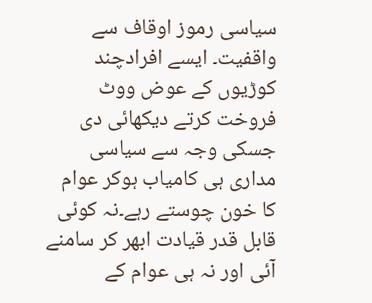سیاسی رموز اوقاف سے واقفیت۔ ایسے افرادچند کوڑیوں کے عوض ووٹ فروخت کرتے دیکھائی دی جسکی وجہ سے سیاسی مداری ہی کامیاب ہوکر عوام کا خون چوستے رہے۔نہ کوئی قابل قدر قیادت ابھر کر سامنے آئی اور نہ ہی عوام کے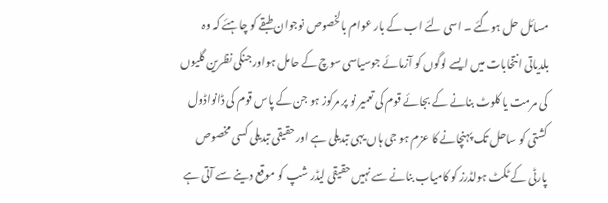مسائل حل ہوگئے ۔ اسی لئے اب کے بار عوام بالخصوص نوجوان طبقے کو چاہئے کہ وہ بلدیاتی انتخابات میں ایسے لوگوں کو آزمائے جوسیاسی سوچ کے حامل ہواور جنکی نظرین گلیوں کی مرمت یا کلوٹ بنانے کے بجائے قوم کی تعمیر نو پر مرکوز ہو جن کے پاس قوم کی ڈانواڈول کشتی کو ساحل تک پہنچانے کا عزم ہو جی ہاں یہی تبدیلی ہے اور حقیقی تبدیلی کسی مخصوص پارٹی کے ٹکٹ ہولڈرز کو کامیاب بنانے سے نہیں حقیقی لیڈر شپ کو موقع دینے سے آتی ہے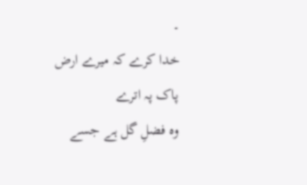۔
خدا کرے کہ میرے ارض پاک پہ اترے
وہ فضلِ گل ہے جسے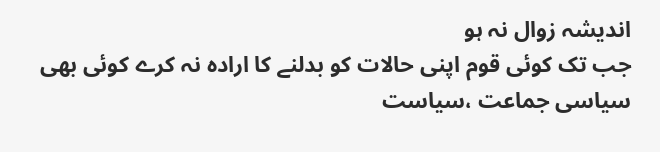اندیشہ زوال نہ ہو
جب تک کوئی قوم اپنی حالات کو بدلنے کا ارادہ نہ کرے کوئی بھی سیاسی جماعت ،سیاست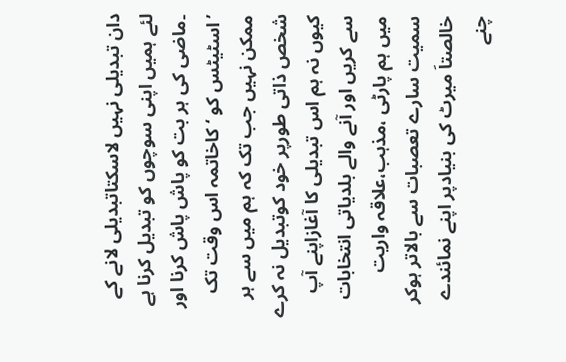دان تبدیلی نہیں لاسکتاتبدیلی لانے کے لئے ہمیں اپنی سوچوں کو تبدیل کرنا ہے ۔ماضی کی ہر بت کو پاش پاش کرنا اور ’اسٹیٹس کو ‘ کاخاتمہ اس وقت تک ممکن نہیں جب تک کہ ہم میں سے ہر شخص ذاتی طورپر خود کوتبدیل نہ کرے کیوں نہ ہم اس تبدیلی کا آغازاپنے آپ سے کریں اور آنے والے بلدیاتی انتخابات میں ہم پارٹی ،مذہب،علاقہ واریت سمیت سارے تعصبات سے بالاتر ہوکر خالصتاَ میرٹ کی بنیادپر اپنے نمائندے چنے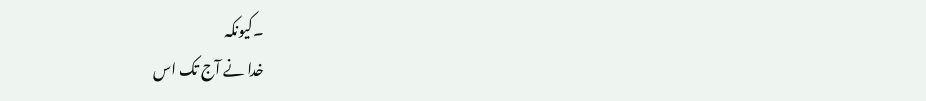۔کیونکہ
خدا نے آج تک اس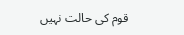قوم کی حالت نہیں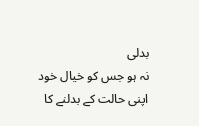بدلی
نہ ہو جس کو خیال خود اپنی حالت کے بدلنے کا